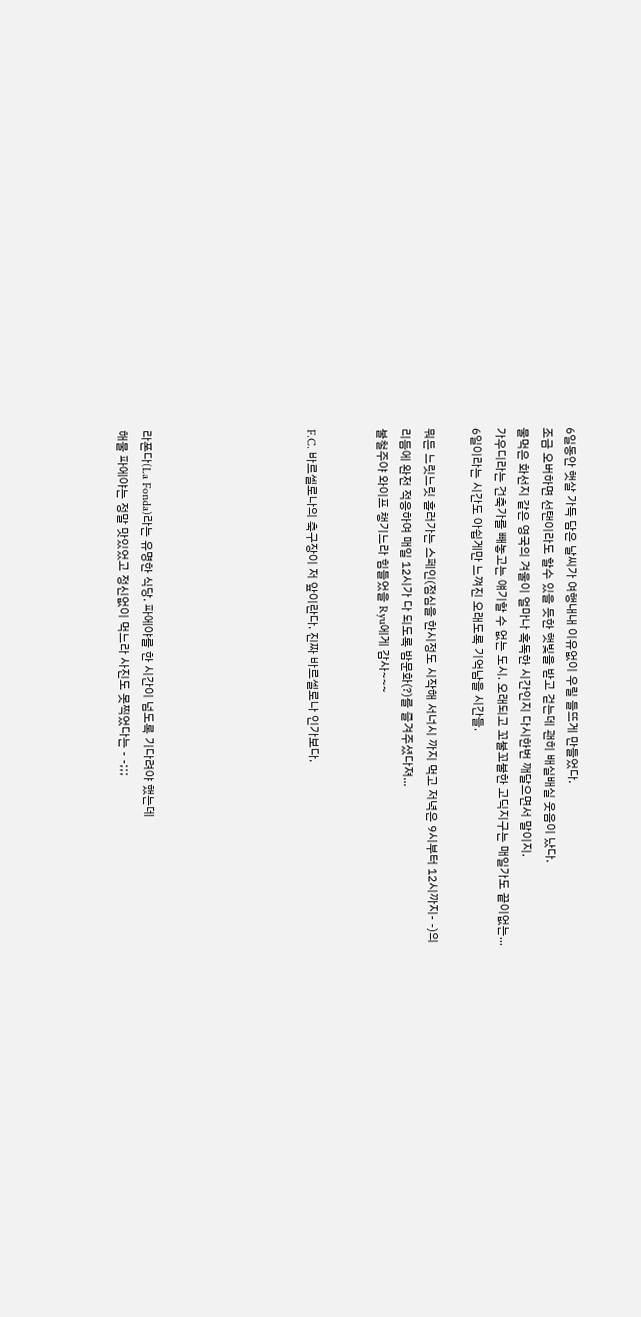6일동안 햇살 가득 담은 날씨가 여행내내 이유없이 우릴 들뜨게 만들었다.
조금 오버하면 선탠이라도 할수 있을 듯한 햇빛을 받고 걷는데 괜히 배실배실 웃음이 났다.
물먹은 화선지 같은 영국의 겨울이 얼마나 혹독한 시간인지 다시한번 깨달으면서 말이지.
가우디라는 건축가를 빼놓고는 얘기할 수 없는 도시. 오래되고 꼬불꼬불한 고딕지구는 매일가도 끝이없는...
6일이라는 시간도 아쉽게만 느껴진 오래도록 기억남을 시간들.

뭐든 느릿느릿 흘러가는 스페인(점심을 한시정도 시작해 서너시 까지 먹고 저녁은 9시부터 12시까지- -)의
리듬에 완전 적응하여 매일 12시가 다 되도록 밤문화(?)를 즐겨주셨다져...
불철주야 와이프 챙기느라 힘들었을 Ryu에게 감사~~~


F.C. 바르셀로나의 축구장이 저 앞이란다. 진짜 바르셀로나 인가보다.






라폰다(La Fonda)라는 유명한 식당. 파에야를 한 시간이 넘도록 기다려야 했는데
해물 파에야는 정말 맛있었고 정신없이 먹느라 사진도 못찍었다는 - -;;;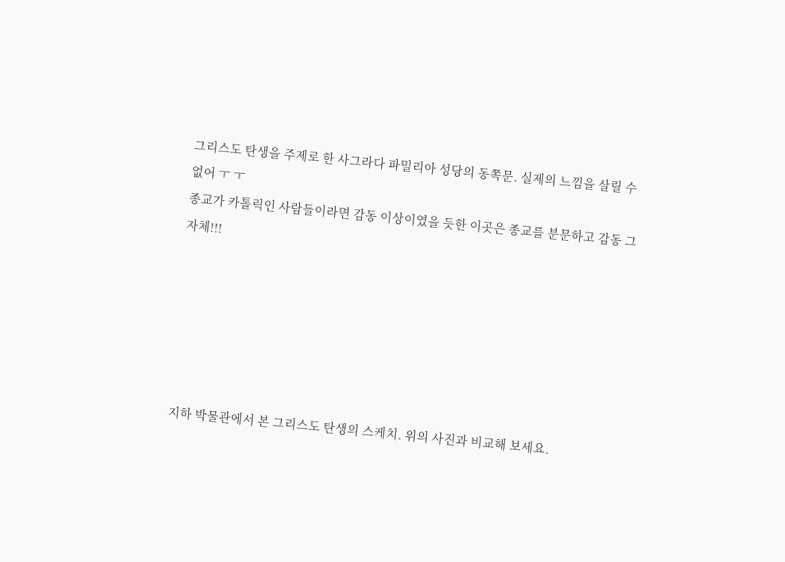그리스도 탄생을 주제로 한 사그라다 파밀리아 성당의 동쪽문. 실제의 느낌을 살릴 수 없어 ㅜ ㅜ
종교가 카톨릭인 사람들이라면 감동 이상이였을 듯한 이곳은 종교를 분문하고 감동 그자체!!!






지하 박물관에서 본 그리스도 탄생의 스케치. 위의 사진과 비교해 보세요.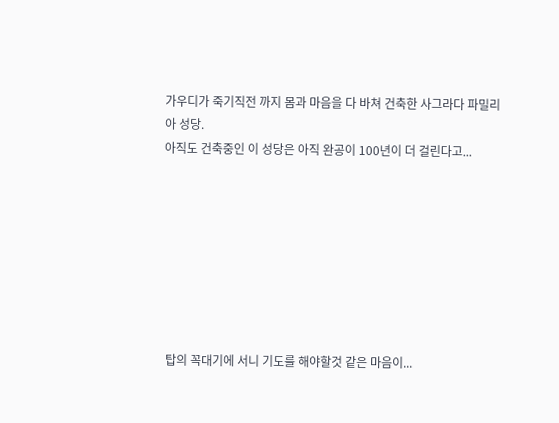가우디가 죽기직전 까지 몸과 마음을 다 바쳐 건축한 사그라다 파밀리아 성당.
아직도 건축중인 이 성당은 아직 완공이 100년이 더 걸린다고...








 탑의 꼭대기에 서니 기도를 해야할것 같은 마음이...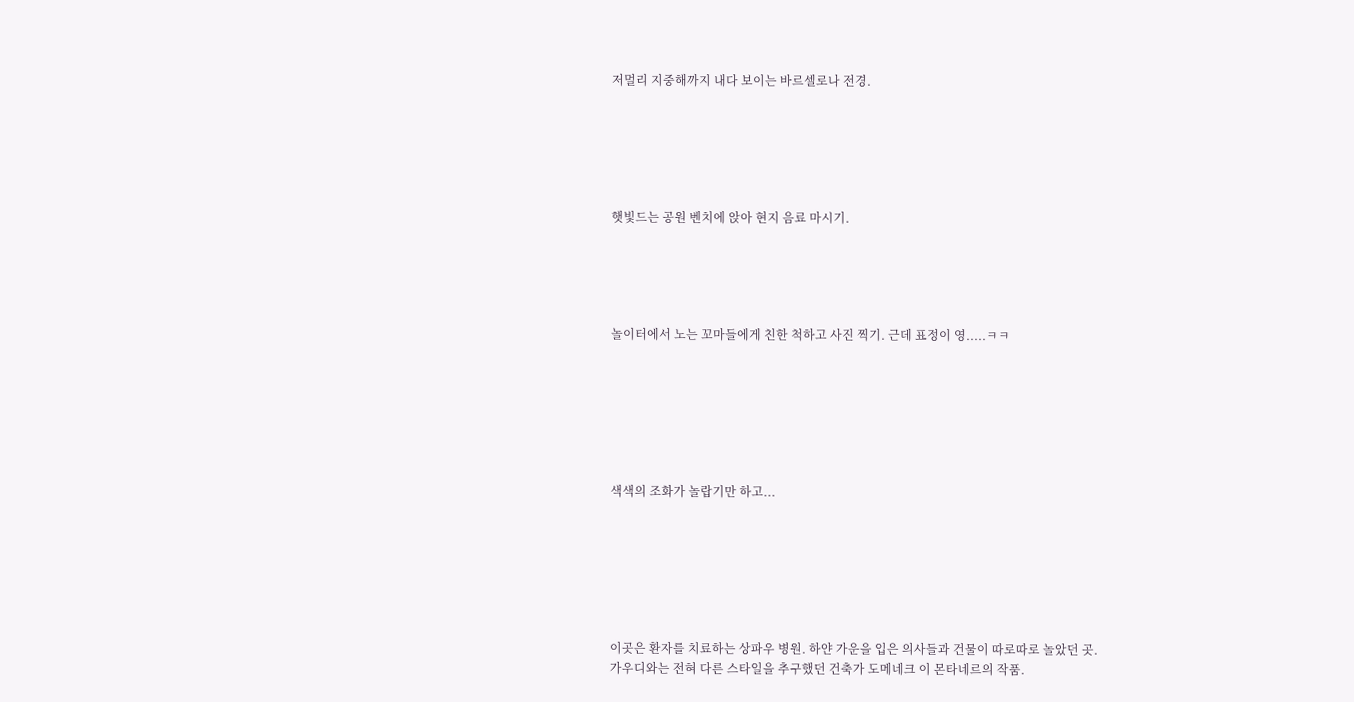저멀리 지중해까지 내다 보이는 바르셀로나 전경.






햇빛드는 공원 벤치에 앉아 현지 음료 마시기.





놀이터에서 노는 꼬마들에게 친한 척하고 사진 찍기. 근데 표정이 영.....ㅋㅋ







색색의 조화가 놀랍기만 하고...







이곳은 환자를 치료하는 상파우 병원. 하얀 가운을 입은 의사들과 건물이 따로따로 놀았던 곳.
가우디와는 전혀 다른 스타일을 추구했던 건축가 도메네크 이 몬타네르의 작품.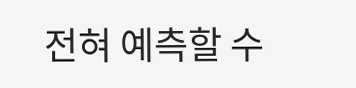전혀 예측할 수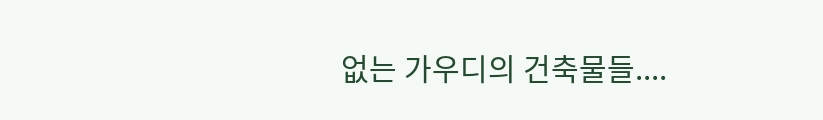없는 가우디의 건축물들....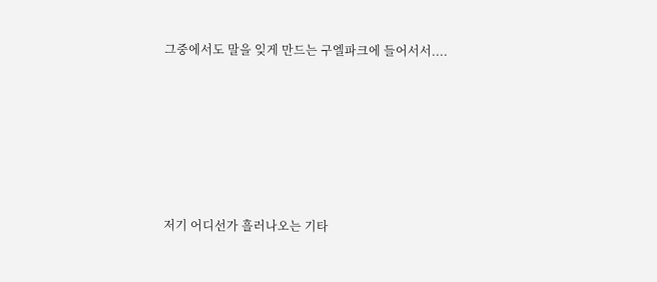그중에서도 말을 잊게 만드는 구엘파크에 들어서서....








저기 어디선가 흘러나오는 기타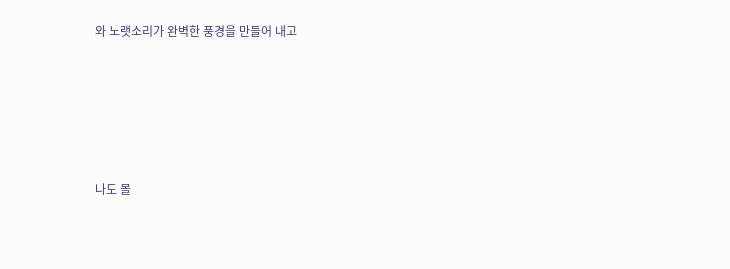와 노랫소리가 완벽한 풍경을 만들어 내고








나도 몰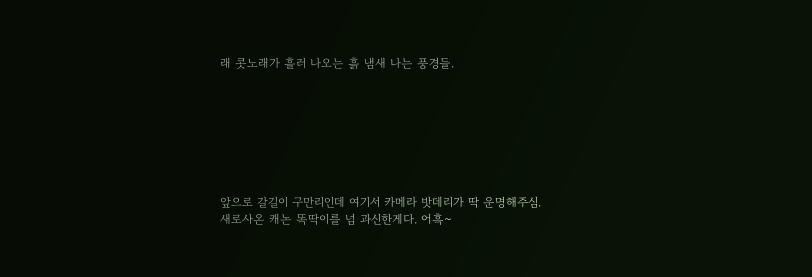래 콧노래가 흘러 나오는 흙 냄새 나는 풍경들.







앞으로 갈길이 구만리인데 여기서 카메라 밧데리가 딱 운명해주심.
새로사온 캐논 똑딱이를 넘 과신한게다. 어흑~